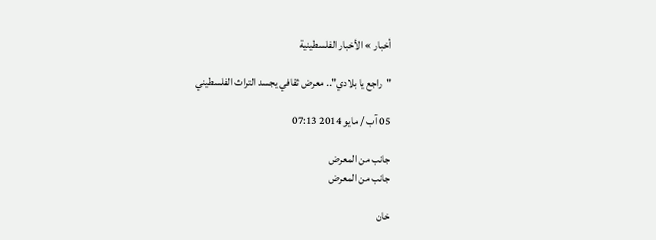أخبار » الأخبار الفلسطينية

"راجع يا بلادي".. معرض ثقافي يجسد التراث الفلسطيني

05 آب / مايو 2014 07:13

جانب من المعرض
جانب من المعرض

خان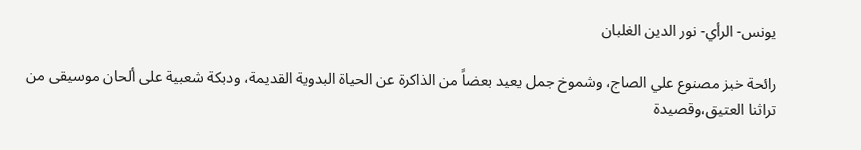يونس- الرأي- نور الدين الغلبان

رائحة خبز مصنوع علي الصاج، وشموخ جمل يعيد بعضاً من الذاكرة عن الحياة البدوية القديمة، ودبكة شعبية على ألحان موسيقى من تراثنا العتيق،وقصيدة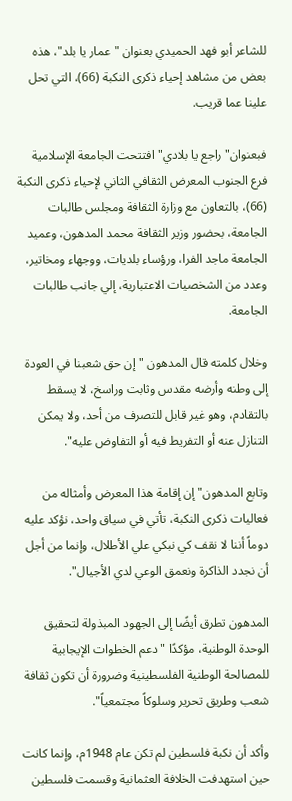للشاعر أبو فهد الحميدي بعنوان "عمار يا بلد"، هذه بعض من مشاهد إحياء ذكرى النكبة (66)، التي تحل علينا عما قريب.

فبعنوان"راجع يا بلادي" افتتحت الجامعة الإسلامية فرع الجنوب المعرض الثقافي الثاني لإحياء ذكرى النكبة (66)، بالتعاون مع وزارة الثقافة ومجلس طالبات الجامعة، بحضور وزير الثقافة محمد المدهون، وعميد الجامعة ماجد الفرا، ورؤساء بلديات، ووجهاء ومخاتير، وعدد من الشخصيات الاعتبارية، إلي جانب طالبات الجامعة.

وخلال كلمته قال المدهون "إن حق شعبنا في العودة إلى وطنه وأرضه مقدس وثابت وراسخ، لا يسقط بالتقادم، وهو غير قابل للتصرف من أحد، ولا يمكن التنازل عنه أو التفريط فيه أو التفاوض عليه".

وتابع المدهون" إن إقامة هذا المعرض وأمثاله من فعاليات ذكرى النكبة، تأتي في سياق واحد، نؤكد عليه دوماً أننا لا نقف كي نبكي علي الأطلال، وإنما من أجل أن نجدد الذاكرة ونعمق الوعي لدي الأجيال".

المدهون تطرق أيضًا إلى الجهود المبذولة لتحقيق الوحدة الوطنية، مؤكدًا "دعم الخطوات الإيجابية للمصالحة الوطنية الفلسطينية وضرورة أن تكون ثقافة شعب وطريق تحرير وسلوكاً مجتمعياً".

وأكد أن نكبة فلسطين لم تكن عام 1948م، وإنما كانت حين استهدفت الخلافة العثمانية وقسمت فلسطين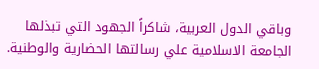وباقي الدول العربية، شاكراً الجهود التي تبذلها الجامعة الاسلامية علي رسالتها الحضارية والوطنية.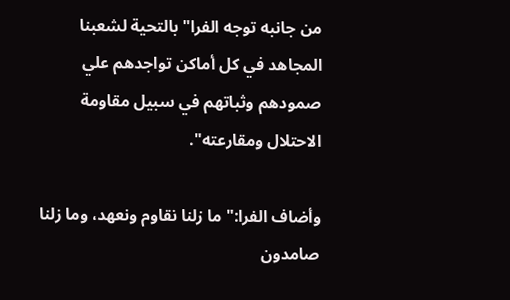من جانبه توجه الفرا" بالتحية لشعبنا المجاهد في كل أماكن تواجدهم علي صمودهم وثباتهم في سبيل مقاومة الاحتلال ومقارعته".

وأضاف الفرا:" ما زلنا نقاوم ونعهد، وما زلنا صامدون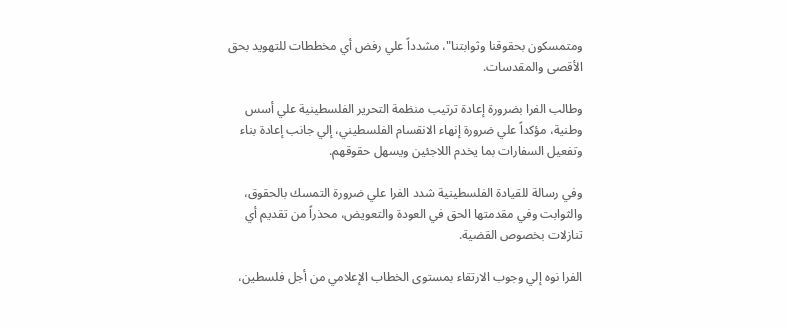ومتمسكون بحقوقنا وثوابتنا"، مشدداً علي رفض أي مخططات للتهويد بحق الأقصى والمقدسات.

وطالب الفرا بضرورة إعادة ترتيب منظمة التحرير الفلسطينية علي أسس وطنية، مؤكداً علي ضرورة إنهاء الانقسام الفلسطيني، إلي جانب إعادة بناء وتفعيل السفارات بما يخدم اللاجئين ويسهل حقوقهم.

وفي رسالة للقيادة الفلسطينية شدد الفرا علي ضرورة التمسك بالحقوق، والثوابت وفي مقدمتها الحق في العودة والتعويض، محذراً من تقديم أي تنازلات بخصوص القضية.

الفرا نوه إلي وجوب الارتقاء بمستوى الخطاب الإعلامي من أجل فلسطين،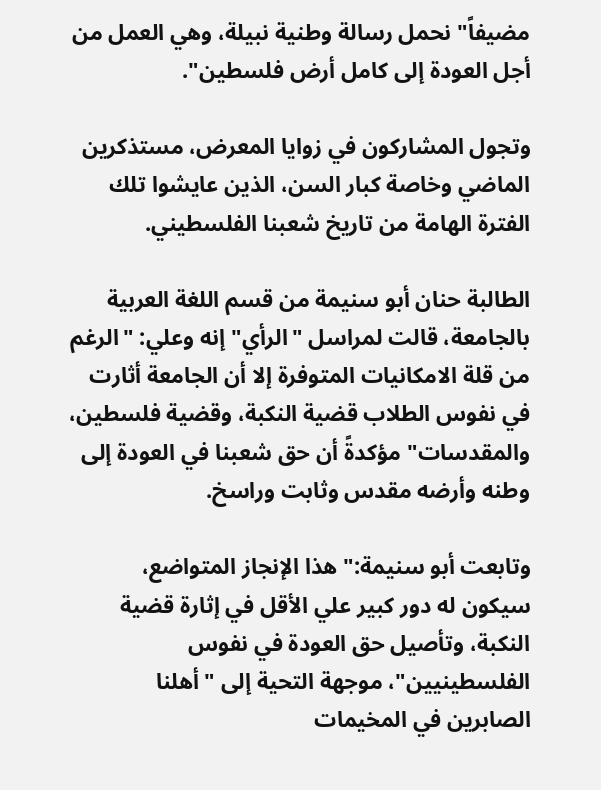مضيفاً" نحمل رسالة وطنية نبيلة، وهي العمل من أجل العودة إلى كامل أرض فلسطين".

وتجول المشاركون في زوايا المعرض، مستذكرين الماضي وخاصة كبار السن، الذين عايشوا تلك الفترة الهامة من تاريخ شعبنا الفلسطيني.

الطالبة حنان أبو سنيمة من قسم اللغة العربية بالجامعة، قالت لمراسل "الرأي" إنه وعلي: "الرغم من قلة الامكانيات المتوفرة إلا أن الجامعة أثارت في نفوس الطلاب قضية النكبة، وقضية فلسطين، والمقدسات" مؤكدةً أن حق شعبنا في العودة إلى وطنه وأرضه مقدس وثابت وراسخ.

وتابعت أبو سنيمة:" هذا الإنجاز المتواضع، سيكون له دور كبير علي الأقل في إثارة قضية النكبة، وتأصيل حق العودة في نفوس الفلسطينيين"، موجهة التحية إلى "أهلنا الصابرين في المخيمات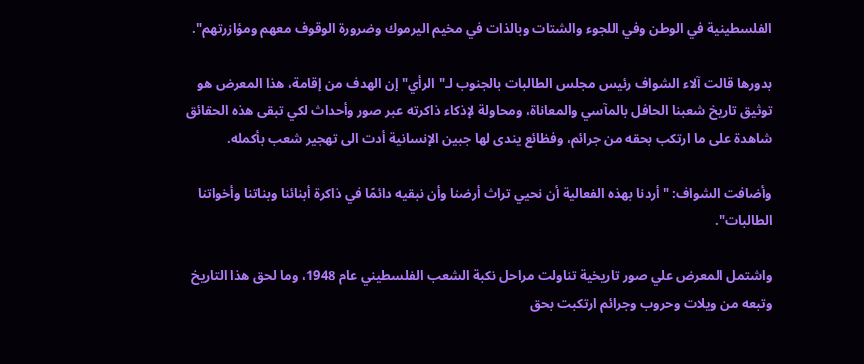الفلسطينية في الوطن وفي اللجوء والشتات وبالذات في مخيم اليرموك وضرورة الوقوف معهم ومؤازرتهم".

بدورها قالت آلاء الشواف رئيس مجلس الطالبات بالجنوب لـ"الرأي" إن الهدف من إقامة، هذا المعرض هو توثيق تاريخ شعبنا الحافل بالمآسي والمعاناة، ومحاولة لإذكاء ذاكرته عبر صور وأحداث لكي تبقى هذه الحقائق شاهدة على ما ارتكب بحقه من جرائم، وفظائع يندى لها جبين الإنسانية أدت الى تهجير شعب بأكمله.

وأضافت الشواف: "أردنا بهذه الفعالية أن نحيي تراث أرضنا وأن نبقيه دائمًا في ذاكرة أبنائنا وبناتنا وأخواتنا الطالبات".

واشتمل المعرض علي صور تاريخية تناولت مراحل نكبة الشعب الفلسطيني عام 1948، وما لحق هذا التاريخ وتبعه من ويلات وحروب وجرائم ارتكبت بحق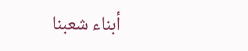أبناء شعبنا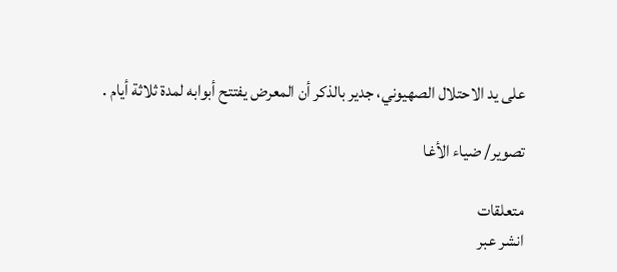على يد الاحتلال الصهيوني، جدير بالذكر أن المعرض يفتتح أبوابه لمدة ثلاثة أيام .

تصوير/ ضياء الأغا

متعلقات
انشر عبر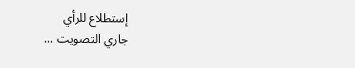إستطلاع للرأي
جاري التصويت ...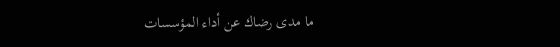ما مدى رضاك عن أداء المؤسسات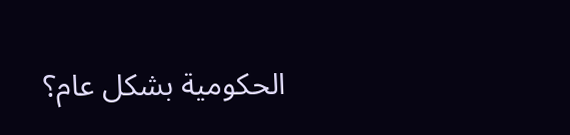الحكومية بشكل عام؟